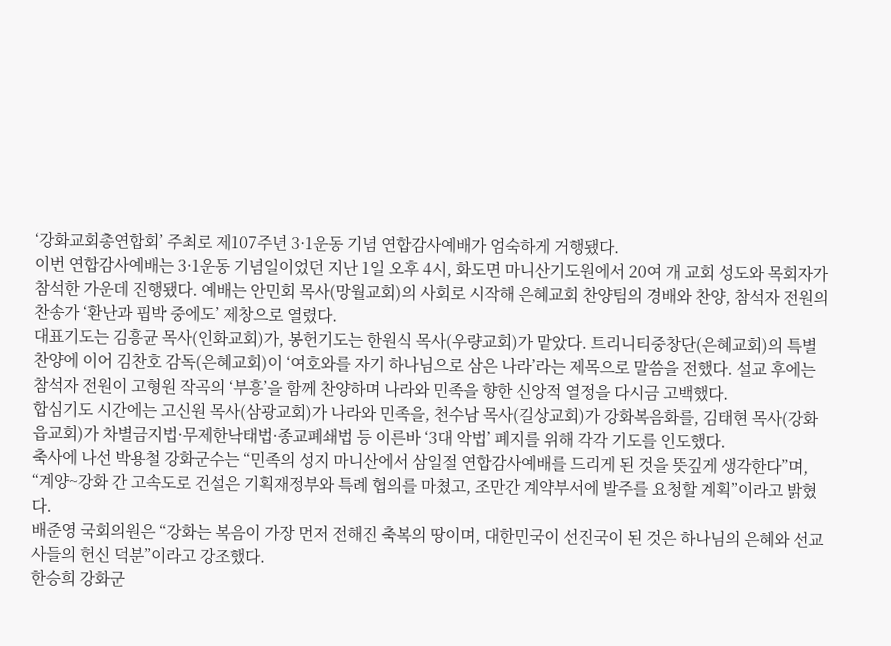‘강화교회총연합회’ 주최로 제107주년 3·1운동 기념 연합감사예배가 엄숙하게 거행됐다.
이번 연합감사예배는 3·1운동 기념일이었던 지난 1일 오후 4시, 화도면 마니산기도원에서 20여 개 교회 성도와 목회자가 참석한 가운데 진행됐다. 예배는 안민회 목사(망월교회)의 사회로 시작해 은혜교회 찬양팀의 경배와 찬양, 참석자 전원의 찬송가 ‘환난과 핍박 중에도’ 제창으로 열렸다.
대표기도는 김흥균 목사(인화교회)가, 봉헌기도는 한원식 목사(우량교회)가 맡았다. 트리니티중창단(은혜교회)의 특별찬양에 이어 김찬호 감독(은혜교회)이 ‘여호와를 자기 하나님으로 삼은 나라’라는 제목으로 말씀을 전했다. 설교 후에는 참석자 전원이 고형원 작곡의 ‘부흥’을 함께 찬양하며 나라와 민족을 향한 신앙적 열정을 다시금 고백했다.
합심기도 시간에는 고신원 목사(삼광교회)가 나라와 민족을, 천수남 목사(길상교회)가 강화복음화를, 김태현 목사(강화읍교회)가 차별금지법·무제한낙태법·종교폐쇄법 등 이른바 ‘3대 악법’ 폐지를 위해 각각 기도를 인도했다.
축사에 나선 박용철 강화군수는 “민족의 성지 마니산에서 삼일절 연합감사예배를 드리게 된 것을 뜻깊게 생각한다”며, “계양~강화 간 고속도로 건설은 기획재정부와 특례 협의를 마쳤고, 조만간 계약부서에 발주를 요청할 계획”이라고 밝혔다.
배준영 국회의원은 “강화는 복음이 가장 먼저 전해진 축복의 땅이며, 대한민국이 선진국이 된 것은 하나님의 은혜와 선교사들의 헌신 덕분”이라고 강조했다.
한승희 강화군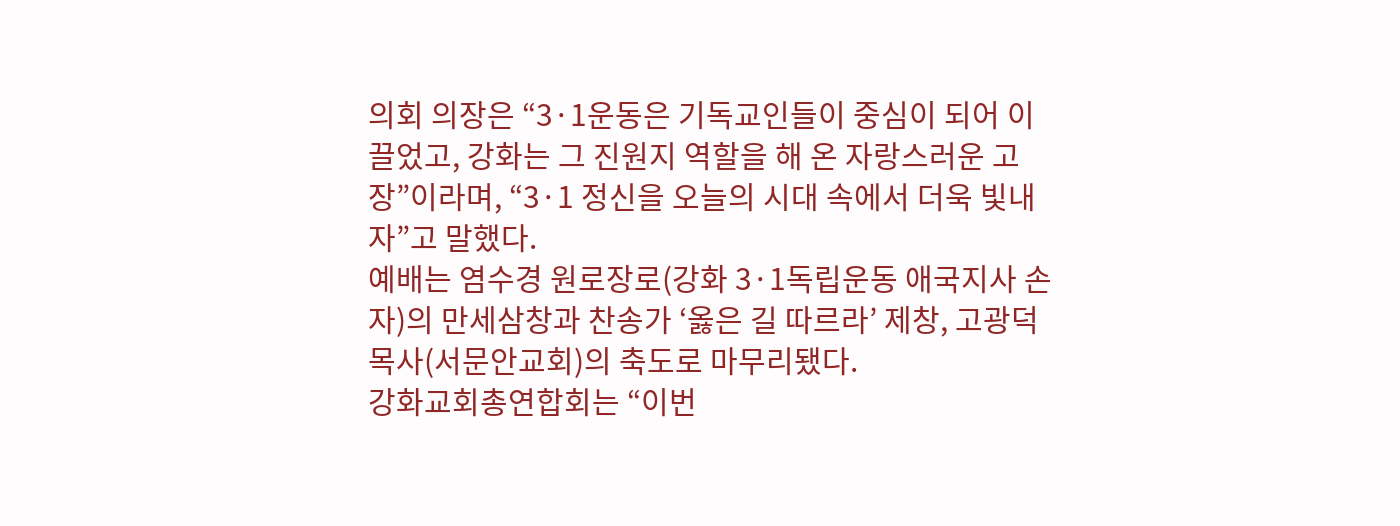의회 의장은 “3·1운동은 기독교인들이 중심이 되어 이끌었고, 강화는 그 진원지 역할을 해 온 자랑스러운 고장”이라며, “3·1 정신을 오늘의 시대 속에서 더욱 빛내자”고 말했다.
예배는 염수경 원로장로(강화 3·1독립운동 애국지사 손자)의 만세삼창과 찬송가 ‘옳은 길 따르라’ 제창, 고광덕 목사(서문안교회)의 축도로 마무리됐다.
강화교회총연합회는 “이번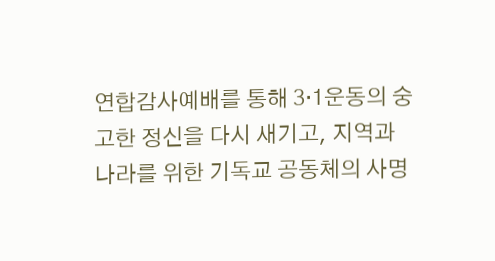연합감사예배를 통해 3·1운동의 숭고한 정신을 다시 새기고, 지역과 나라를 위한 기독교 공동체의 사명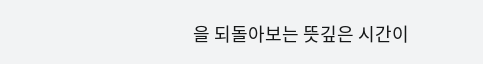을 되돌아보는 뜻깊은 시간이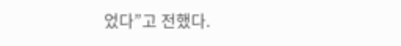었다”고 전했다.